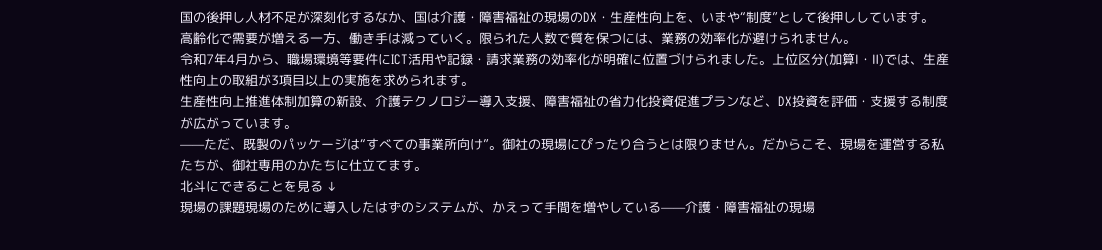国の後押し人材不足が深刻化するなか、国は介護・障害福祉の現場のDX・生産性向上を、いまや“制度”として後押ししています。
高齢化で需要が増える一方、働き手は減っていく。限られた人数で質を保つには、業務の効率化が避けられません。
令和7年4月から、職場環境等要件にICT活用や記録・請求業務の効率化が明確に位置づけられました。上位区分(加算Ⅰ・Ⅱ)では、生産性向上の取組が3項目以上の実施を求められます。
生産性向上推進体制加算の新設、介護テクノロジー導入支援、障害福祉の省力化投資促進プランなど、DX投資を評価・支援する制度が広がっています。
——ただ、既製のパッケージは“すべての事業所向け”。御社の現場にぴったり合うとは限りません。だからこそ、現場を運営する私たちが、御社専用のかたちに仕立てます。
北斗にできることを見る ↓
現場の課題現場のために導入したはずのシステムが、かえって手間を増やしている——介護・障害福祉の現場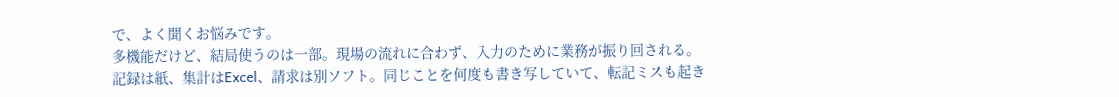で、よく聞くお悩みです。
多機能だけど、結局使うのは一部。現場の流れに合わず、入力のために業務が振り回される。
記録は紙、集計はExcel、請求は別ソフト。同じことを何度も書き写していて、転記ミスも起き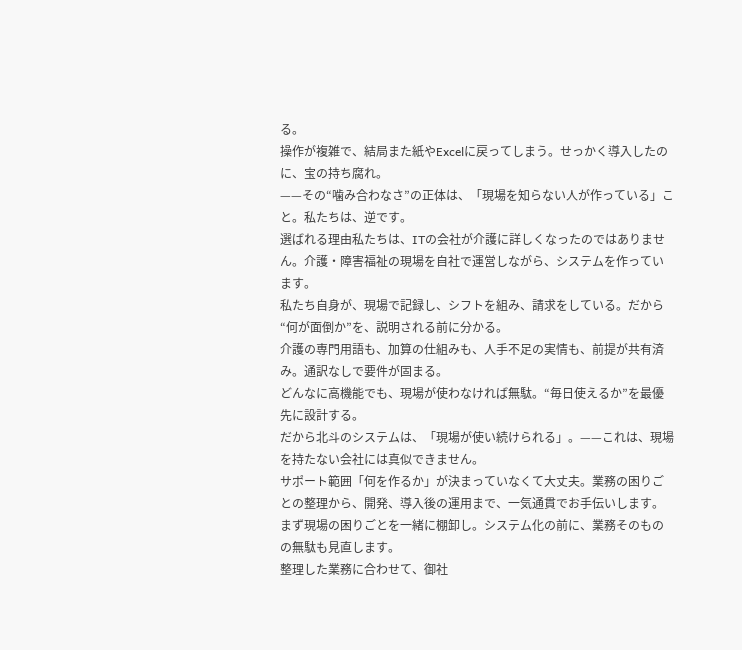る。
操作が複雑で、結局また紙やExcelに戻ってしまう。せっかく導入したのに、宝の持ち腐れ。
——その“噛み合わなさ”の正体は、「現場を知らない人が作っている」こと。私たちは、逆です。
選ばれる理由私たちは、ITの会社が介護に詳しくなったのではありません。介護・障害福祉の現場を自社で運営しながら、システムを作っています。
私たち自身が、現場で記録し、シフトを組み、請求をしている。だから“何が面倒か”を、説明される前に分かる。
介護の専門用語も、加算の仕組みも、人手不足の実情も、前提が共有済み。通訳なしで要件が固まる。
どんなに高機能でも、現場が使わなければ無駄。“毎日使えるか”を最優先に設計する。
だから北斗のシステムは、「現場が使い続けられる」。——これは、現場を持たない会社には真似できません。
サポート範囲「何を作るか」が決まっていなくて大丈夫。業務の困りごとの整理から、開発、導入後の運用まで、一気通貫でお手伝いします。
まず現場の困りごとを一緒に棚卸し。システム化の前に、業務そのものの無駄も見直します。
整理した業務に合わせて、御社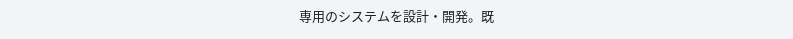専用のシステムを設計・開発。既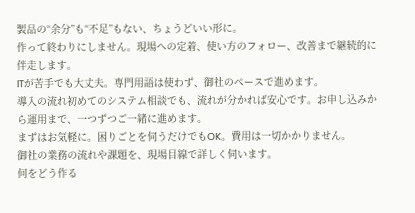製品の“余分”も“不足”もない、ちょうどいい形に。
作って終わりにしません。現場への定着、使い方のフォロー、改善まで継続的に伴走します。
ITが苦手でも大丈夫。専門用語は使わず、御社のペースで進めます。
導入の流れ初めてのシステム相談でも、流れが分かれば安心です。お申し込みから運用まで、一つずつご一緒に進めます。
まずはお気軽に。困りごとを伺うだけでもOK。費用は一切かかりません。
御社の業務の流れや課題を、現場目線で詳しく伺います。
何をどう作る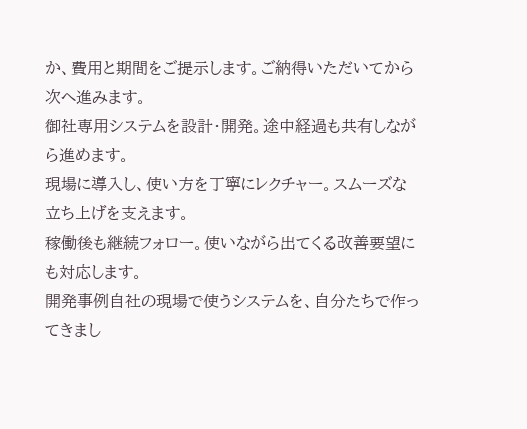か、費用と期間をご提示します。ご納得いただいてから次へ進みます。
御社専用システムを設計・開発。途中経過も共有しながら進めます。
現場に導入し、使い方を丁寧にレクチャー。スムーズな立ち上げを支えます。
稼働後も継続フォロー。使いながら出てくる改善要望にも対応します。
開発事例自社の現場で使うシステムを、自分たちで作ってきまし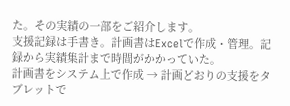た。その実績の一部をご紹介します。
支援記録は手書き。計画書はExcelで作成・管理。記録から実績集計まで時間がかかっていた。
計画書をシステム上で作成 → 計画どおりの支援をタブレットで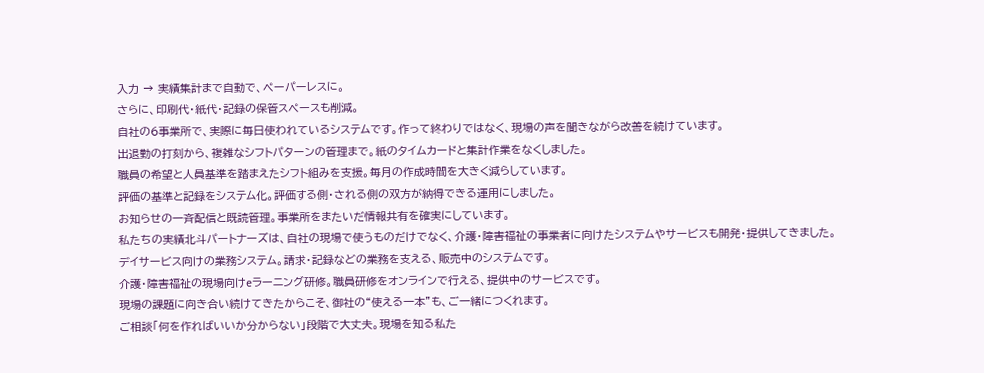入力 → 実績集計まで自動で、ペーパーレスに。
さらに、印刷代・紙代・記録の保管スペースも削減。
自社の6事業所で、実際に毎日使われているシステムです。作って終わりではなく、現場の声を聞きながら改善を続けています。
出退勤の打刻から、複雑なシフトパターンの管理まで。紙のタイムカードと集計作業をなくしました。
職員の希望と人員基準を踏まえたシフト組みを支援。毎月の作成時間を大きく減らしています。
評価の基準と記録をシステム化。評価する側・される側の双方が納得できる運用にしました。
お知らせの一斉配信と既読管理。事業所をまたいだ情報共有を確実にしています。
私たちの実績北斗パートナーズは、自社の現場で使うものだけでなく、介護・障害福祉の事業者に向けたシステムやサービスも開発・提供してきました。
デイサービス向けの業務システム。請求・記録などの業務を支える、販売中のシステムです。
介護・障害福祉の現場向けeラーニング研修。職員研修をオンラインで行える、提供中のサービスです。
現場の課題に向き合い続けてきたからこそ、御社の“使える一本”も、ご一緒につくれます。
ご相談「何を作ればいいか分からない」段階で大丈夫。現場を知る私た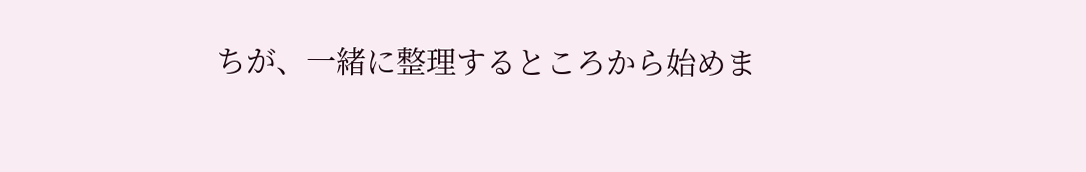ちが、一緒に整理するところから始めま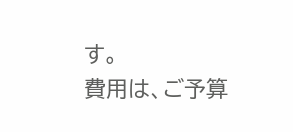す。
費用は、ご予算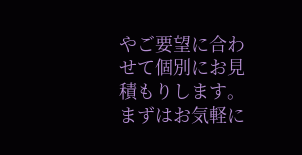やご要望に合わせて個別にお見積もりします。まずはお気軽に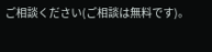ご相談ください(ご相談は無料です)。